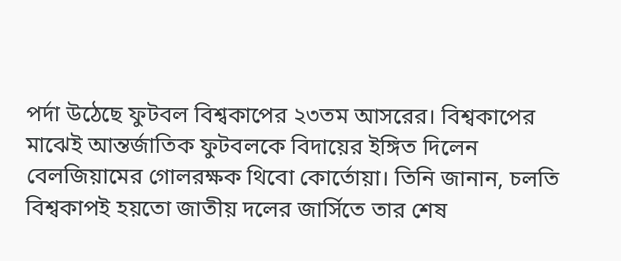পর্দা উঠেছে ফুটবল বিশ্বকাপের ২৩তম আসরের। বিশ্বকাপের মাঝেই আন্তর্জাতিক ফুটবলকে বিদায়ের ইঙ্গিত দিলেন বেলজিয়ামের গোলরক্ষক থিবো কোর্তোয়া। তিনি জানান, চলতি বিশ্বকাপই হয়তো জাতীয় দলের জার্সিতে তার শেষ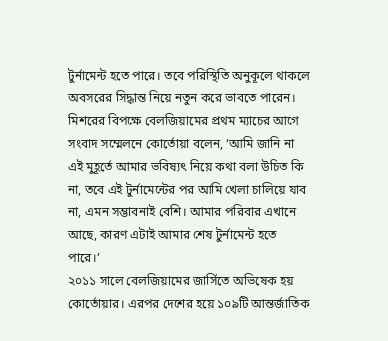টুর্নামেন্ট হতে পারে। তবে পরিস্থিতি অনুকূলে থাকলে অবসরের সিদ্ধান্ত নিয়ে নতুন করে ভাবতে পারেন।
মিশরের বিপক্ষে বেলজিয়ামের প্রথম ম্যাচের আগে সংবাদ সম্মেলনে কোর্তোয়া বলেন, ‘আমি জানি না এই মুহূর্তে আমার ভবিষ্যৎ নিয়ে কথা বলা উচিত কি না, তবে এই টুর্নামেন্টের পর আমি খেলা চালিয়ে যাব না, এমন সম্ভাবনাই বেশি। আমার পরিবার এখানে আছে, কারণ এটাই আমার শেষ টুর্নামেন্ট হতে পারে।’
২০১১ সালে বেলজিয়ামের জার্সিতে অভিষেক হয় কোর্তোয়ার। এরপর দেশের হয়ে ১০৯টি আন্তর্জাতিক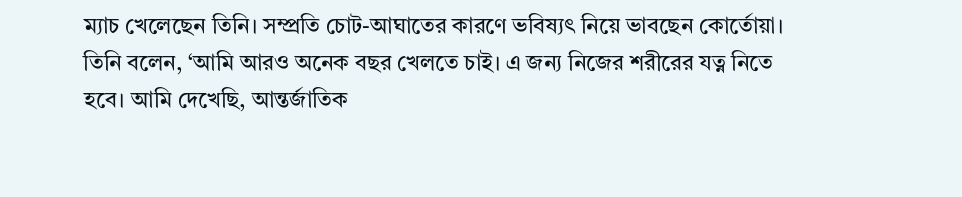ম্যাচ খেলেছেন তিনি। সম্প্রতি চোট-আঘাতের কারণে ভবিষ্যৎ নিয়ে ভাবছেন কোর্তোয়া। তিনি বলেন, ‘আমি আরও অনেক বছর খেলতে চাই। এ জন্য নিজের শরীরের যত্ন নিতে হবে। আমি দেখেছি, আন্তর্জাতিক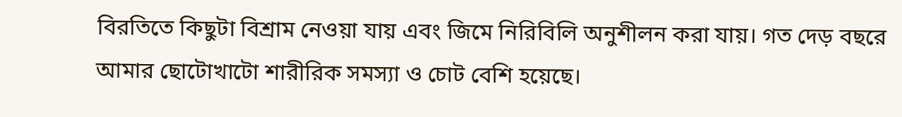বিরতিতে কিছুটা বিশ্রাম নেওয়া যায় এবং জিমে নিরিবিলি অনুশীলন করা যায়। গত দেড় বছরে আমার ছোটোখাটো শারীরিক সমস্যা ও চোট বেশি হয়েছে।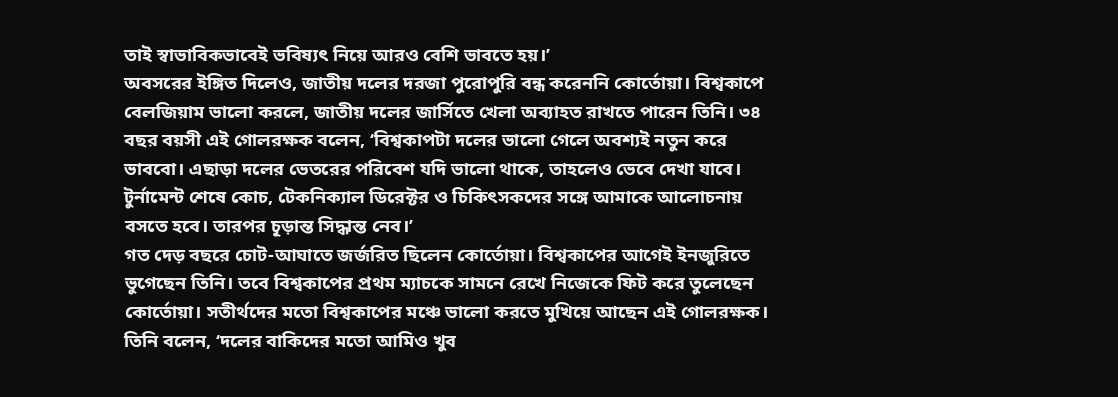তাই স্বাভাবিকভাবেই ভবিষ্যৎ নিয়ে আরও বেশি ভাবতে হয়।’
অবসরের ইঙ্গিত দিলেও, জাতীয় দলের দরজা পুরোপুরি বন্ধ করেননি কোর্তোয়া। বিশ্বকাপে বেলজিয়াম ভালো করলে, জাতীয় দলের জার্সিতে খেলা অব্যাহত রাখতে পারেন তিনি। ৩৪ বছর বয়সী এই গোলরক্ষক বলেন, ‘বিশ্বকাপটা দলের ভালো গেলে অবশ্যই নতুন করে ভাববো। এছাড়া দলের ভেতরের পরিবেশ যদি ভালো থাকে, তাহলেও ভেবে দেখা যাবে। টুর্নামেন্ট শেষে কোচ, টেকনিক্যাল ডিরেক্টর ও চিকিৎসকদের সঙ্গে আমাকে আলোচনায় বসতে হবে। তারপর চূড়ান্ত সিদ্ধান্ত নেব।’
গত দেড় বছরে চোট-আঘাতে জর্জরিত ছিলেন কোর্তোয়া। বিশ্বকাপের আগেই ইনজুরিতে ভুগেছেন তিনি। তবে বিশ্বকাপের প্রথম ম্যাচকে সামনে রেখে নিজেকে ফিট করে তুলেছেন কোর্তোয়া। সতীর্থদের মতো বিশ্বকাপের মঞ্চে ভালো করতে মুখিয়ে আছেন এই গোলরক্ষক। তিনি বলেন, ‘দলের বাকিদের মতো আমিও খুব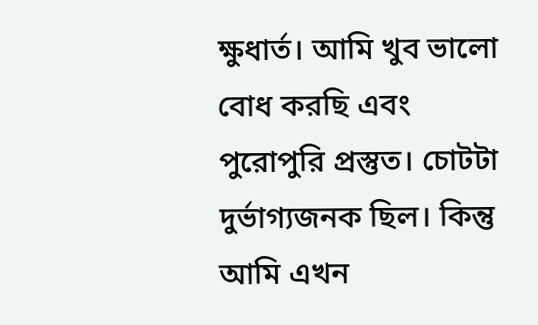ক্ষুধার্ত। আমি খুব ভালো বোধ করছি এবং পুরোপুরি প্রস্তুত। চোটটা দুর্ভাগ্যজনক ছিল। কিন্তু আমি এখন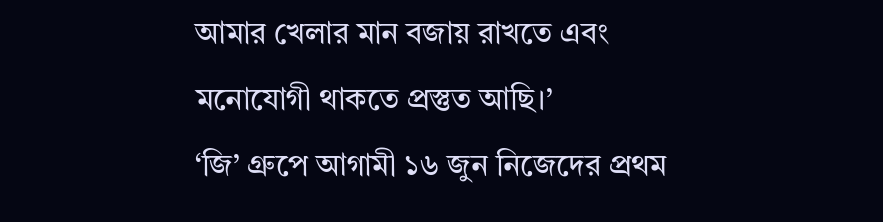আমার খেলার মান বজায় রাখতে এবং মনোযোগী থাকতে প্রস্তুত আছি।’
‘জি’ গ্রুপে আগামী ১৬ জুন নিজেদের প্রথম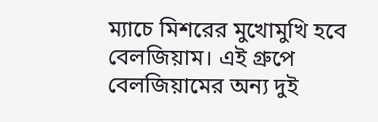ম্যাচে মিশরের মুখোমুখি হবে বেলজিয়াম। এই গ্রুপে বেলজিয়ামের অন্য দুই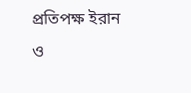প্রতিপক্ষ ইরান ও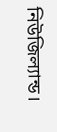নিউজিল্যান্ড।